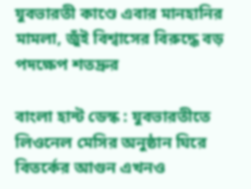যুবভারতী কাণ্ডে এবার মানহানির মামলা, জুঁই বিশ্বাসের বিরুদ্ধে বড় পদক্ষেপ শতদ্রুর

বাংলা হান্ট ডেস্ক : যুবভারতীতে লিওনেল মেসির অনুষ্ঠান ঘিরে বিতর্কের আগুন এখনও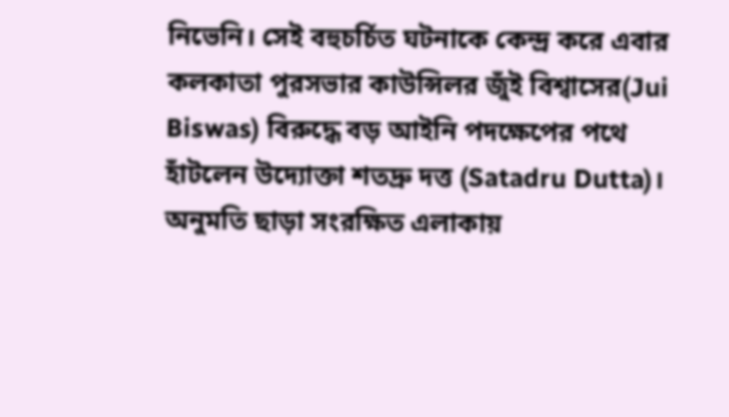নিভেনি। সেই বহুচর্চিত ঘটনাকে কেন্দ্র করে এবার কলকাতা পুরসভার কাউন্সিলর জুঁই বিশ্বাসের(Jui Biswas) বিরুদ্ধে বড় আইনি পদক্ষেপের পথে হাঁটলেন উদ্যোক্তা শতদ্রু দত্ত (Satadru Dutta)। অনুমতি ছাড়া সংরক্ষিত এলাকায়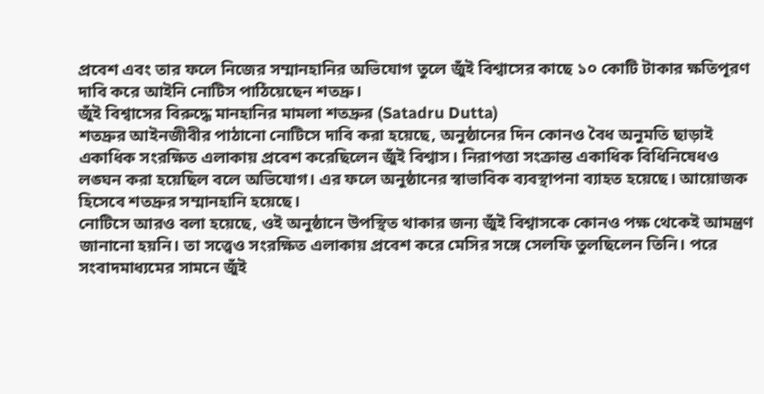প্রবেশ এবং তার ফলে নিজের সম্মানহানির অভিযোগ তুলে জুঁই বিশ্বাসের কাছে ১০ কোটি টাকার ক্ষতিপূরণ দাবি করে আইনি নোটিস পাঠিয়েছেন শতদ্রু।
জুঁই বিশ্বাসের বিরুদ্ধে মানহানির মামলা শতদ্রুর (Satadru Dutta)
শতদ্রুর আইনজীবীর পাঠানো নোটিসে দাবি করা হয়েছে, অনুষ্ঠানের দিন কোনও বৈধ অনুমতি ছাড়াই একাধিক সংরক্ষিত এলাকায় প্রবেশ করেছিলেন জুঁই বিশ্বাস। নিরাপত্তা সংক্রান্ত একাধিক বিধিনিষেধও লঙ্ঘন করা হয়েছিল বলে অভিযোগ। এর ফলে অনুষ্ঠানের স্বাভাবিক ব্যবস্থাপনা ব্যাহত হয়েছে। আয়োজক হিসেবে শতদ্রুর সম্মানহানি হয়েছে।
নোটিসে আরও বলা হয়েছে, ওই অনুষ্ঠানে উপস্থিত থাকার জন্য জুঁই বিশ্বাসকে কোনও পক্ষ থেকেই আমন্ত্রণ জানানো হয়নি। তা সত্ত্বেও সংরক্ষিত এলাকায় প্রবেশ করে মেসির সঙ্গে সেলফি তুলছিলেন তিনি। পরে সংবাদমাধ্যমের সামনে জুঁই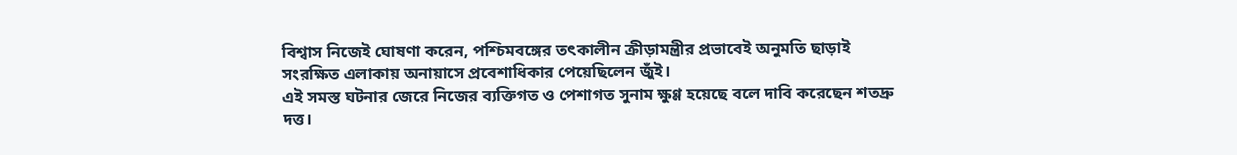বিশ্বাস নিজেই ঘোষণা করেন, পশ্চিমবঙ্গের তৎকালীন ক্রীড়ামন্ত্রীর প্রভাবেই অনুমতি ছাড়াই সংরক্ষিত এলাকায় অনায়াসে প্রবেশাধিকার পেয়েছিলেন জুঁই।
এই সমস্ত ঘটনার জেরে নিজের ব্যক্তিগত ও পেশাগত সুনাম ক্ষুণ্ণ হয়েছে বলে দাবি করেছেন শতদ্রু দত্ত।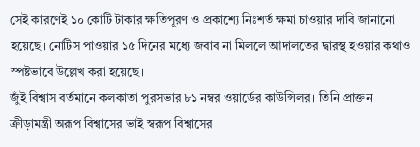সেই কারণেই ১০ কোটি টাকার ক্ষতিপূরণ ও প্রকাশ্যে নিঃশর্ত ক্ষমা চাওয়ার দাবি জানানো হয়েছে। নোটিস পাওয়ার ১৫ দিনের মধ্যে জবাব না মিললে আদালতের দ্বারস্থ হওয়ার কথাও স্পষ্টভাবে উল্লেখ করা হয়েছে।
জুঁই বিশ্বাস বর্তমানে কলকাতা পুরসভার ৮১ নম্বর ওয়ার্ডের কাউন্সিলর। তিনি প্রাক্তন ক্রীড়ামন্ত্রী অরূপ বিশ্বাসের ভাই স্বরূপ বিশ্বাসের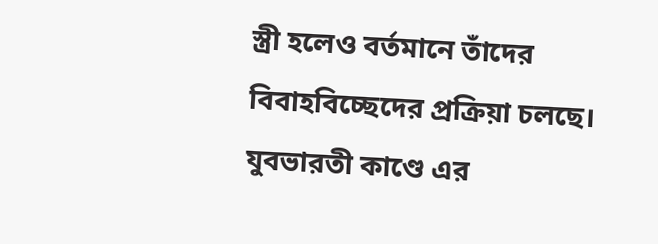স্ত্রী হলেও বর্তমানে তাঁদের বিবাহবিচ্ছেদের প্রক্রিয়া চলছে। যুবভারতী কাণ্ডে এর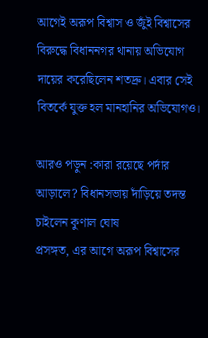আগেই অরূপ বিশ্বাস ও জুঁই বিশ্বাসের বিরুদ্ধে বিধাননগর থানায় অভিযোগ দায়ের করেছিলেন শতদ্রু। এবার সেই বিতর্কে যুক্ত হল মানহানির অভিযোগও।

আরও পড়ুন :কারা রয়েছে পর্দার আড়ালে? বিধানসভায় দাঁড়িয়ে তদন্ত চাইলেন কুণাল ঘোষ
প্রসঙ্গত, এর আগে অরূপ বিশ্বাসের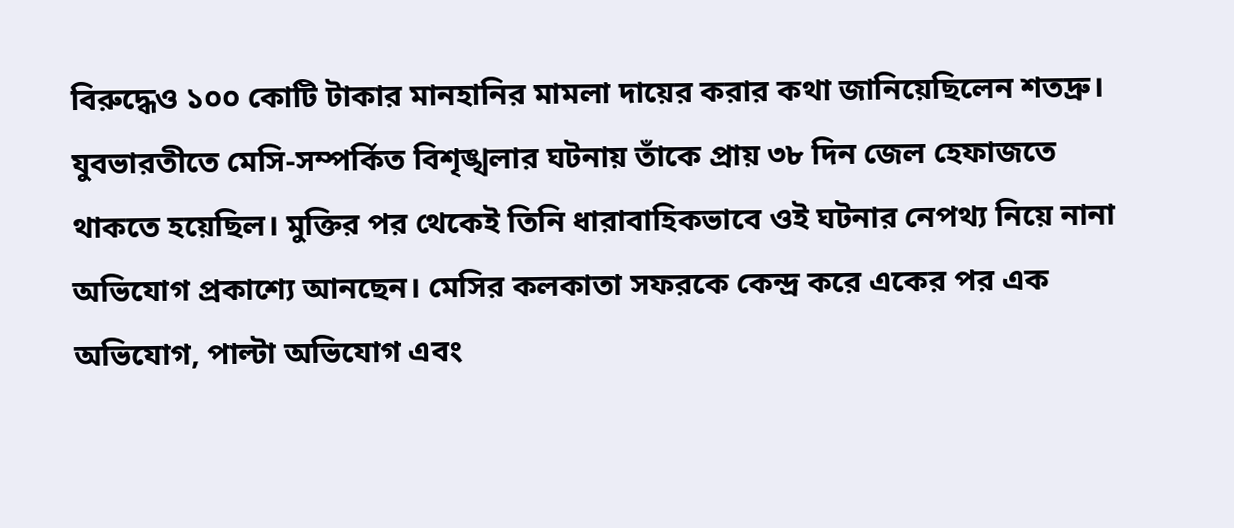বিরুদ্ধেও ১০০ কোটি টাকার মানহানির মামলা দায়ের করার কথা জানিয়েছিলেন শতদ্রু। যুবভারতীতে মেসি-সম্পর্কিত বিশৃঙ্খলার ঘটনায় তাঁকে প্রায় ৩৮ দিন জেল হেফাজতে থাকতে হয়েছিল। মুক্তির পর থেকেই তিনি ধারাবাহিকভাবে ওই ঘটনার নেপথ্য নিয়ে নানা অভিযোগ প্রকাশ্যে আনছেন। মেসির কলকাতা সফরকে কেন্দ্র করে একের পর এক অভিযোগ, পাল্টা অভিযোগ এবং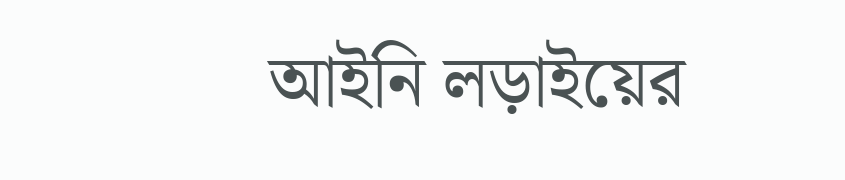আইনি লড়াইয়ের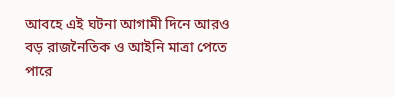আবহে এই ঘটনা আগামী দিনে আরও বড় রাজনৈতিক ও আইনি মাত্রা পেতে পারে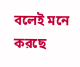বলেই মনে করছে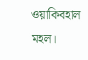ওয়াকিবহাল মহল।